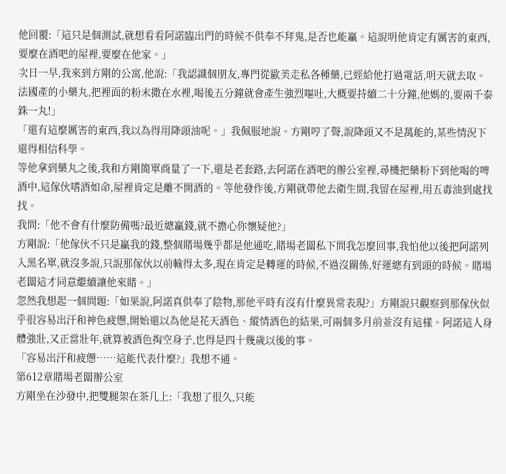他回覆:「這只是個測試,就想看看阿諾臨出門的時候不供奉不拜鬼,是否也能贏。這說明他肯定有厲害的東西,要麼在酒吧的屋裡,要麼在他家。」
次日一早,我來到方剛的公寓,他說:「我認識個朋友,專門從歐美走私各種藥,已經給他打過電話,明天就去取。法國產的小藥丸,把裡面的粉末撒在水裡,喝後五分鐘就會產生強烈嘔吐,大概要持續二十分鐘,他媽的,要兩千泰銖一丸!」
「還有這麼厲害的東西,我以為得用降頭油呢。」我佩服地說。方剛哼了聲,說降頭又不是萬能的,某些情況下還得相信科學。
等他拿到藥丸之後,我和方剛簡單商量了一下,還是老套路,去阿諾在酒吧的辦公室裡,尋機把藥粉下到他喝的啤酒中,這傢伙嗜酒如命,屋裡肯定是離不開酒的。等他發作後,方剛就帶他去衛生間,我留在屋裡,用五毒油到處找找。
我問:「他不會有什麼防備嗎?最近總贏錢,就不擔心你懷疑他?」
方剛說:「他傢伙不只是贏我的錢,整個賭場幾乎都是他通吃,賭場老闆私下問我怎麼回事,我怕他以後把阿諾列入黑名單,就沒多說,只說那傢伙以前輸得太多,現在肯定是轉運的時候,不過沒關係,好運總有到頭的時候。賭場老闆這才同意繼續讓他來賭。」
忽然我想起一個問題:「如果說,阿諾真供奉了陰物,那他平時有沒有什麼異常表現?」方剛說只觀察到那傢伙似乎很容易出汗和神色疲憊,開始還以為他是花天酒色、縱情酒色的結果,可兩個多月前並沒有這樣。阿諾這人身體強壯,又正當壯年,就算被酒色掏空身子,也得是四十幾歲以後的事。
「容易出汗和疲憊……這能代表什麼?」我想不通。
第612章賭場老闆辦公室
方剛坐在沙發中,把雙腿架在茶几上:「我想了很久,只能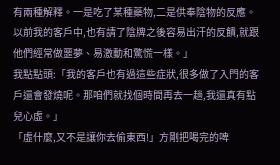有兩種解釋。一是吃了某種藥物,二是供奉陰物的反應。以前我的客戶中,也有請了陰牌之後容易出汗的反饋,就跟他們經常做噩夢、易激動和驚慌一樣。」
我點點頭:「我的客戶也有過這些症狀,很多做了入門的客戶還會發燒呢。那咱們就找個時間再去一趟,我還真有點兒心虛。」
「虛什麼,又不是讓你去偷東西!」方剛把喝完的啤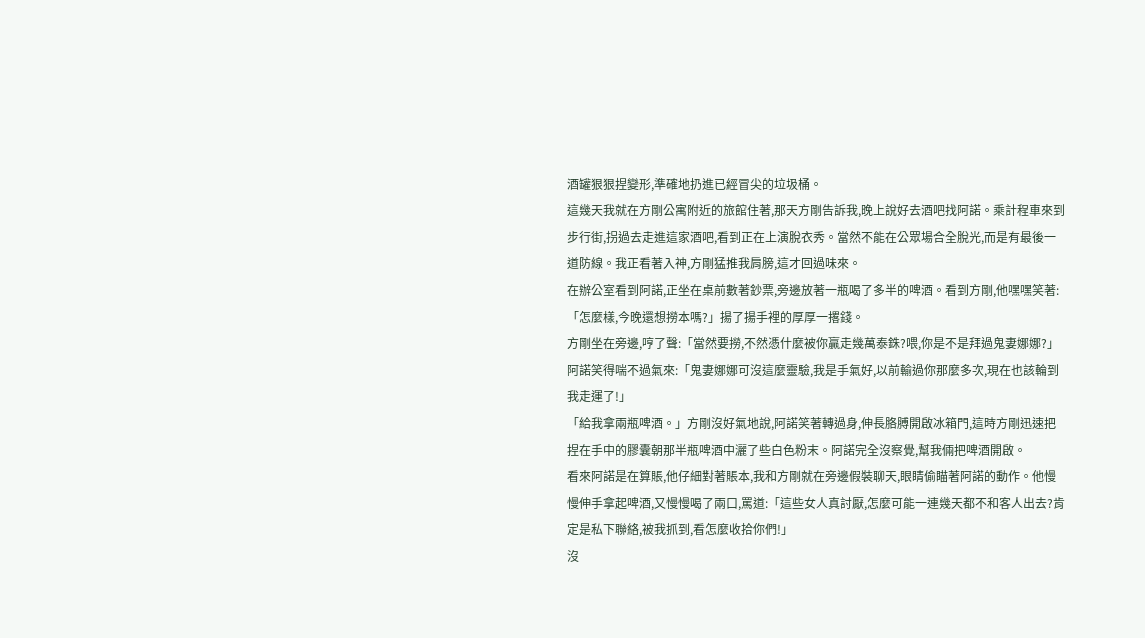酒罐狠狠捏變形,準確地扔進已經冒尖的垃圾桶。
這幾天我就在方剛公寓附近的旅館住著,那天方剛告訴我,晚上說好去酒吧找阿諾。乘計程車來到步行街,拐過去走進這家酒吧,看到正在上演脫衣秀。當然不能在公眾場合全脫光,而是有最後一道防線。我正看著入神,方剛猛推我肩膀,這才回過味來。
在辦公室看到阿諾,正坐在桌前數著鈔票,旁邊放著一瓶喝了多半的啤酒。看到方剛,他嘿嘿笑著:「怎麼樣,今晚還想撈本嗎?」揚了揚手裡的厚厚一撂錢。
方剛坐在旁邊,哼了聲:「當然要撈,不然憑什麼被你贏走幾萬泰銖?喂,你是不是拜過鬼妻娜娜?」
阿諾笑得喘不過氣來:「鬼妻娜娜可沒這麼靈驗,我是手氣好,以前輸過你那麼多次,現在也該輪到我走運了!」
「給我拿兩瓶啤酒。」方剛沒好氣地說,阿諾笑著轉過身,伸長胳膊開啟冰箱門,這時方剛迅速把捏在手中的膠囊朝那半瓶啤酒中灑了些白色粉末。阿諾完全沒察覺,幫我倆把啤酒開啟。
看來阿諾是在算賬,他仔細對著賬本,我和方剛就在旁邊假裝聊天,眼睛偷瞄著阿諾的動作。他慢慢伸手拿起啤酒,又慢慢喝了兩口,罵道:「這些女人真討厭,怎麼可能一連幾天都不和客人出去?肯定是私下聯絡,被我抓到,看怎麼收拾你們!」
沒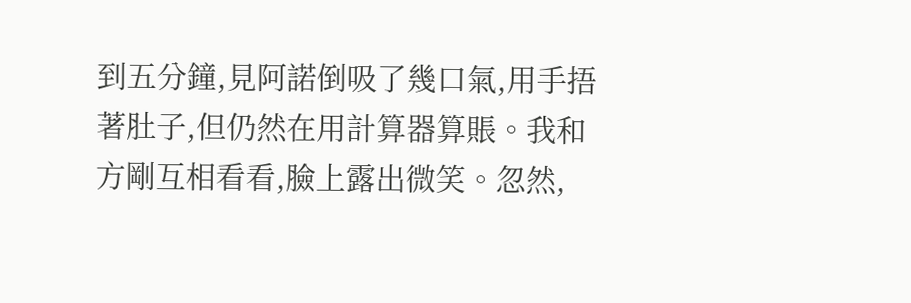到五分鐘,見阿諾倒吸了幾口氣,用手捂著肚子,但仍然在用計算器算賬。我和方剛互相看看,臉上露出微笑。忽然,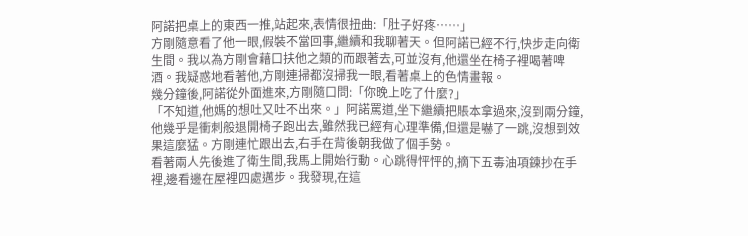阿諾把桌上的東西一推,站起來,表情很扭曲:「肚子好疼……」
方剛隨意看了他一眼,假裝不當回事,繼續和我聊著天。但阿諾已經不行,快步走向衛生間。我以為方剛會藉口扶他之類的而跟著去,可並沒有,他還坐在椅子裡喝著啤酒。我疑惑地看著他,方剛連掃都沒掃我一眼,看著桌上的色情畫報。
幾分鐘後,阿諾從外面進來,方剛隨口問:「你晚上吃了什麼?」
「不知道,他媽的想吐又吐不出來。」阿諾罵道,坐下繼續把賬本拿過來,沒到兩分鐘,他幾乎是衝刺般退開椅子跑出去,雖然我已經有心理準備,但還是嚇了一跳,沒想到效果這麼猛。方剛連忙跟出去,右手在背後朝我做了個手勢。
看著兩人先後進了衛生間,我馬上開始行動。心跳得怦怦的,摘下五毒油項鍊抄在手裡,邊看邊在屋裡四處邁步。我發現,在這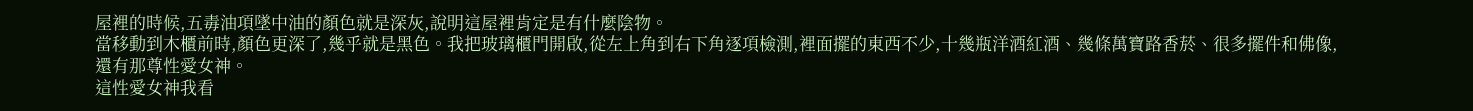屋裡的時候,五毒油項墜中油的顏色就是深灰,說明這屋裡肯定是有什麼陰物。
當移動到木櫃前時,顏色更深了,幾乎就是黑色。我把玻璃櫃門開啟,從左上角到右下角逐項檢測,裡面擺的東西不少,十幾瓶洋酒紅酒、幾條萬寶路香菸、很多擺件和佛像,還有那尊性愛女神。
這性愛女神我看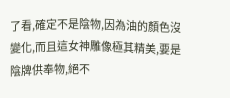了看,確定不是陰物,因為油的顏色沒變化,而且這女神雕像極其精美,要是陰牌供奉物,絕不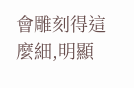會雕刻得這麼細,明顯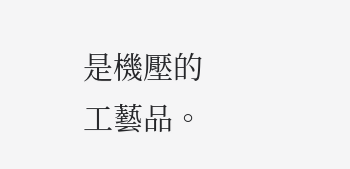是機壓的工藝品。